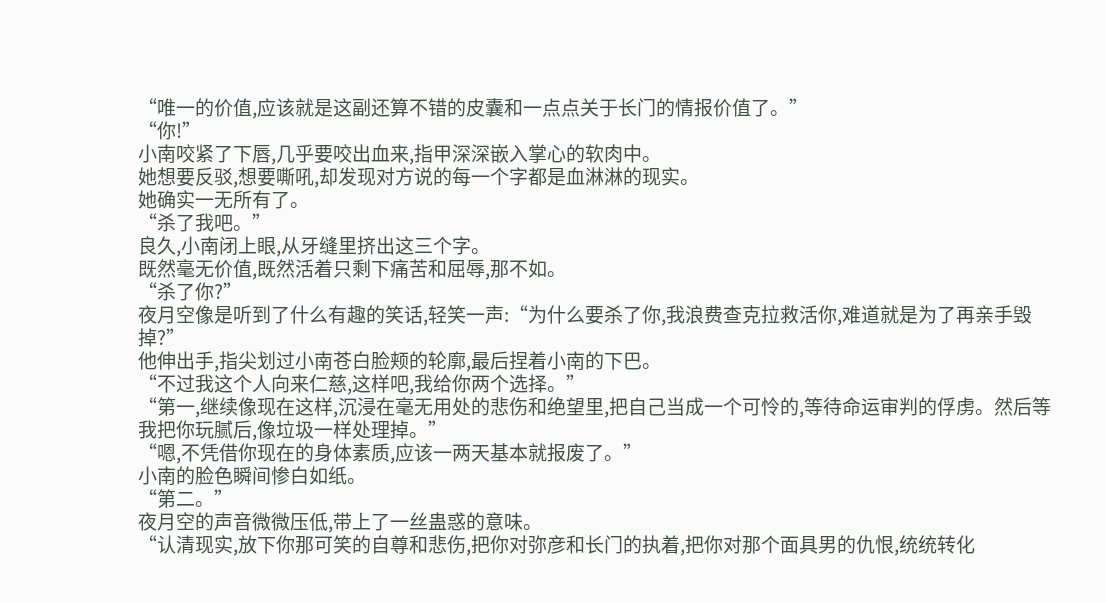“唯一的价值,应该就是这副还算不错的皮囊和一点点关于长门的情报价值了。”
“你!”
小南咬紧了下唇,几乎要咬出血来,指甲深深嵌入掌心的软肉中。
她想要反驳,想要嘶吼,却发现对方说的每一个字都是血淋淋的现实。
她确实一无所有了。
“杀了我吧。”
良久,小南闭上眼,从牙缝里挤出这三个字。
既然毫无价值,既然活着只剩下痛苦和屈辱,那不如。
“杀了你?”
夜月空像是听到了什么有趣的笑话,轻笑一声:“为什么要杀了你,我浪费查克拉救活你,难道就是为了再亲手毁掉?”
他伸出手,指尖划过小南苍白脸颊的轮廓,最后捏着小南的下巴。
“不过我这个人向来仁慈,这样吧,我给你两个选择。”
“第一,继续像现在这样,沉浸在毫无用处的悲伤和绝望里,把自己当成一个可怜的,等待命运审判的俘虏。然后等我把你玩腻后,像垃圾一样处理掉。”
“嗯,不凭借你现在的身体素质,应该一两天基本就报废了。”
小南的脸色瞬间惨白如纸。
“第二。”
夜月空的声音微微压低,带上了一丝蛊惑的意味。
“认清现实,放下你那可笑的自尊和悲伤,把你对弥彦和长门的执着,把你对那个面具男的仇恨,统统转化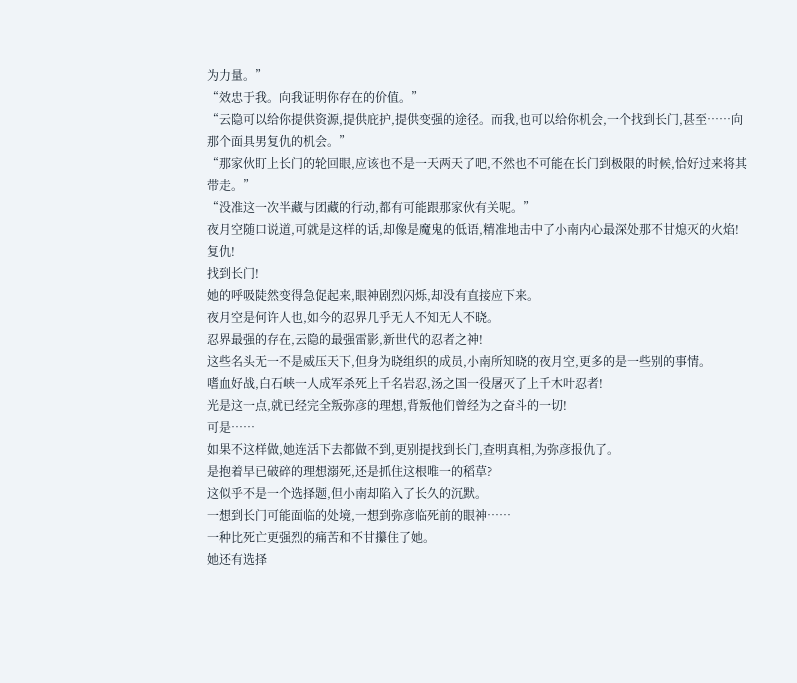为力量。”
“效忠于我。向我证明你存在的价值。”
“云隐可以给你提供资源,提供庇护,提供变强的途径。而我,也可以给你机会,一个找到长门,甚至……向那个面具男复仇的机会。”
“那家伙盯上长门的轮回眼,应该也不是一天两天了吧,不然也不可能在长门到极限的时候,恰好过来将其带走。”
“没准这一次半藏与团藏的行动,都有可能跟那家伙有关呢。”
夜月空随口说道,可就是这样的话,却像是魔鬼的低语,精准地击中了小南内心最深处那不甘熄灭的火焰!
复仇!
找到长门!
她的呼吸陡然变得急促起来,眼神剧烈闪烁,却没有直接应下来。
夜月空是何许人也,如今的忍界几乎无人不知无人不晓。
忍界最强的存在,云隐的最强雷影,新世代的忍者之神!
这些名头无一不是威压天下,但身为晓组织的成员,小南所知晓的夜月空,更多的是一些别的事情。
嗜血好战,白石峡一人成军杀死上千名岩忍,汤之国一役屠灭了上千木叶忍者!
光是这一点,就已经完全叛弥彦的理想,背叛他们曾经为之奋斗的一切!
可是……
如果不这样做,她连活下去都做不到,更别提找到长门,查明真相,为弥彦报仇了。
是抱着早已破碎的理想溺死,还是抓住这根唯一的稻草?
这似乎不是一个选择题,但小南却陷入了长久的沉默。
一想到长门可能面临的处境,一想到弥彦临死前的眼神……
一种比死亡更强烈的痛苦和不甘攥住了她。
她还有选择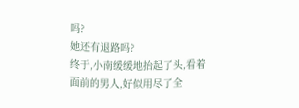吗?
她还有退路吗?
终于,小南缓缓地抬起了头,看着面前的男人,好似用尽了全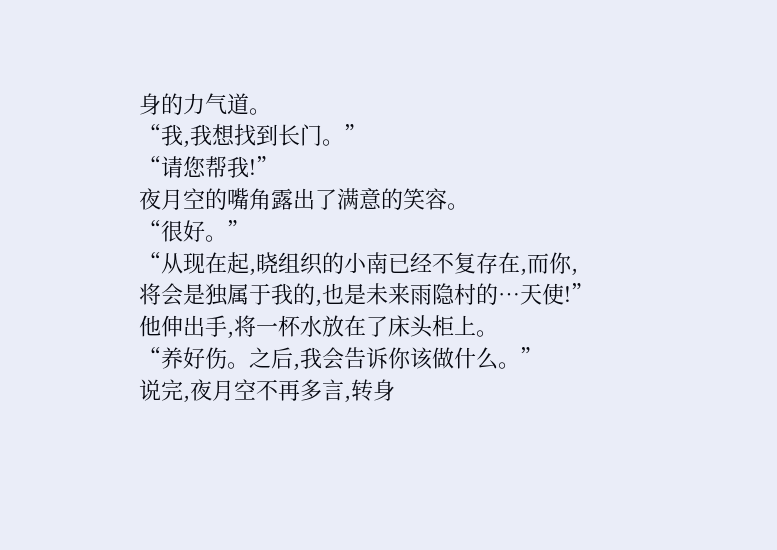身的力气道。
“我,我想找到长门。”
“请您帮我!”
夜月空的嘴角露出了满意的笑容。
“很好。”
“从现在起,晓组织的小南已经不复存在,而你,将会是独属于我的,也是未来雨隐村的…天使!”
他伸出手,将一杯水放在了床头柜上。
“养好伤。之后,我会告诉你该做什么。”
说完,夜月空不再多言,转身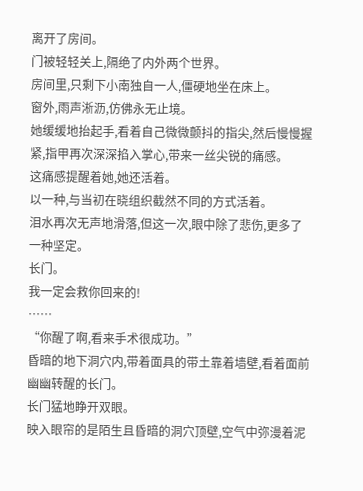离开了房间。
门被轻轻关上,隔绝了内外两个世界。
房间里,只剩下小南独自一人,僵硬地坐在床上。
窗外,雨声淅沥,仿佛永无止境。
她缓缓地抬起手,看着自己微微颤抖的指尖,然后慢慢握紧,指甲再次深深掐入掌心,带来一丝尖锐的痛感。
这痛感提醒着她,她还活着。
以一种,与当初在晓组织截然不同的方式活着。
泪水再次无声地滑落,但这一次,眼中除了悲伤,更多了一种坚定。
长门。
我一定会救你回来的!
……
“你醒了啊,看来手术很成功。”
昏暗的地下洞穴内,带着面具的带土靠着墙壁,看着面前幽幽转醒的长门。
长门猛地睁开双眼。
映入眼帘的是陌生且昏暗的洞穴顶壁,空气中弥漫着泥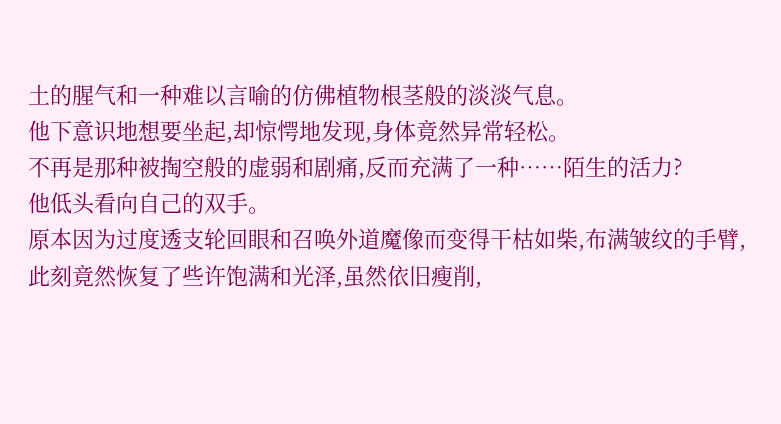土的腥气和一种难以言喻的仿佛植物根茎般的淡淡气息。
他下意识地想要坐起,却惊愕地发现,身体竟然异常轻松。
不再是那种被掏空般的虚弱和剧痛,反而充满了一种……陌生的活力?
他低头看向自己的双手。
原本因为过度透支轮回眼和召唤外道魔像而变得干枯如柴,布满皱纹的手臂,此刻竟然恢复了些许饱满和光泽,虽然依旧瘦削,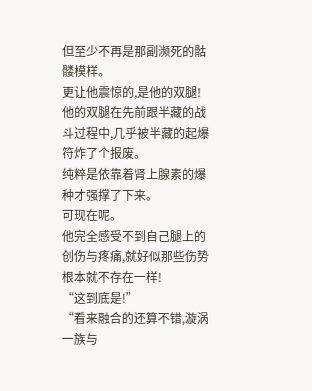但至少不再是那副濒死的骷髅模样。
更让他震惊的,是他的双腿!
他的双腿在先前跟半藏的战斗过程中,几乎被半藏的起爆符炸了个报废。
纯粹是依靠着肾上腺素的爆种才强撑了下来。
可现在呢。
他完全感受不到自己腿上的创伤与疼痛,就好似那些伤势根本就不存在一样!
“这到底是!”
“看来融合的还算不错,漩涡一族与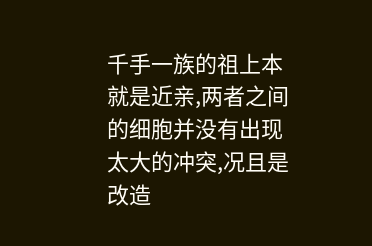千手一族的祖上本就是近亲,两者之间的细胞并没有出现太大的冲突,况且是改造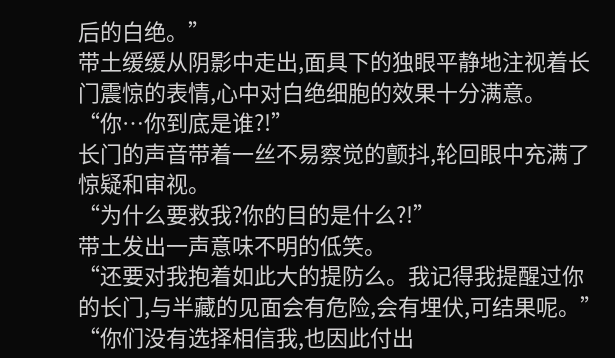后的白绝。”
带土缓缓从阴影中走出,面具下的独眼平静地注视着长门震惊的表情,心中对白绝细胞的效果十分满意。
“你…你到底是谁?!”
长门的声音带着一丝不易察觉的颤抖,轮回眼中充满了惊疑和审视。
“为什么要救我?你的目的是什么?!”
带土发出一声意味不明的低笑。
“还要对我抱着如此大的提防么。我记得我提醒过你的长门,与半藏的见面会有危险,会有埋伏,可结果呢。”
“你们没有选择相信我,也因此付出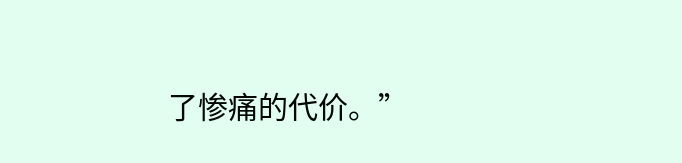了惨痛的代价。”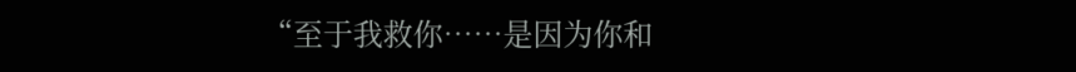“至于我救你……是因为你和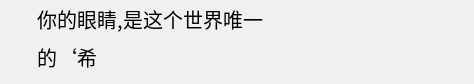你的眼睛,是这个世界唯一的‘希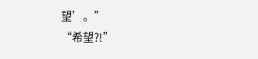望’。”
“希望?!”